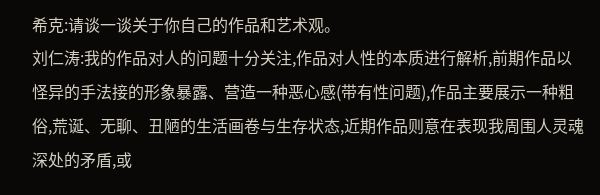希克:请谈一谈关于你自己的作品和艺术观。
刘仁涛:我的作品对人的问题十分关注,作品对人性的本质进行解析,前期作品以怪异的手法接的形象暴露、营造一种恶心感(带有性问题),作品主要展示一种粗俗,荒诞、无聊、丑陋的生活画卷与生存状态,近期作品则意在表现我周围人灵魂深处的矛盾,或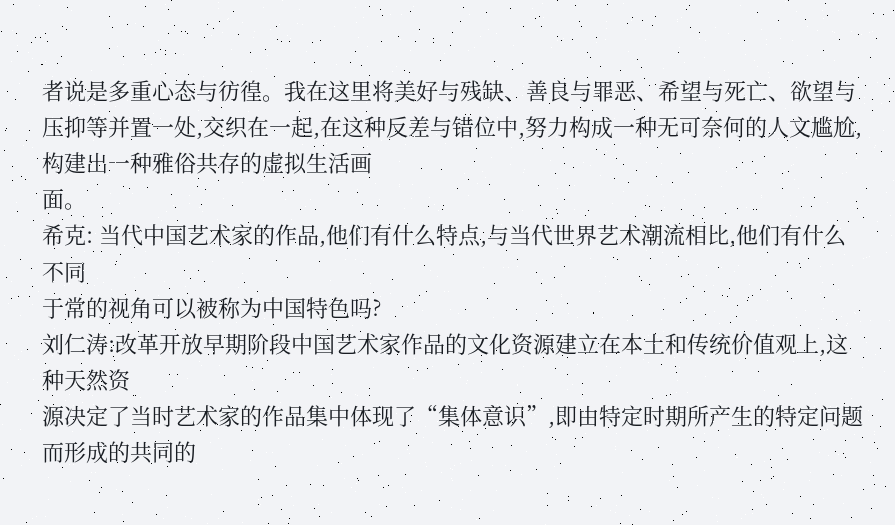者说是多重心态与彷徨。我在这里将美好与残缺、善良与罪恶、希望与死亡、欲望与压抑等并置一处,交织在一起,在这种反差与错位中,努力构成一种无可奈何的人文尴尬,构建出一种雅俗共存的虚拟生活画
面。
希克: 当代中国艺术家的作品,他们有什么特点,与当代世界艺术潮流相比,他们有什么不同
于常的视角可以被称为中国特色吗?
刘仁涛:改革开放早期阶段中国艺术家作品的文化资源建立在本土和传统价值观上,这种天然资
源决定了当时艺术家的作品集中体现了“集体意识”,即由特定时期所产生的特定问题而形成的共同的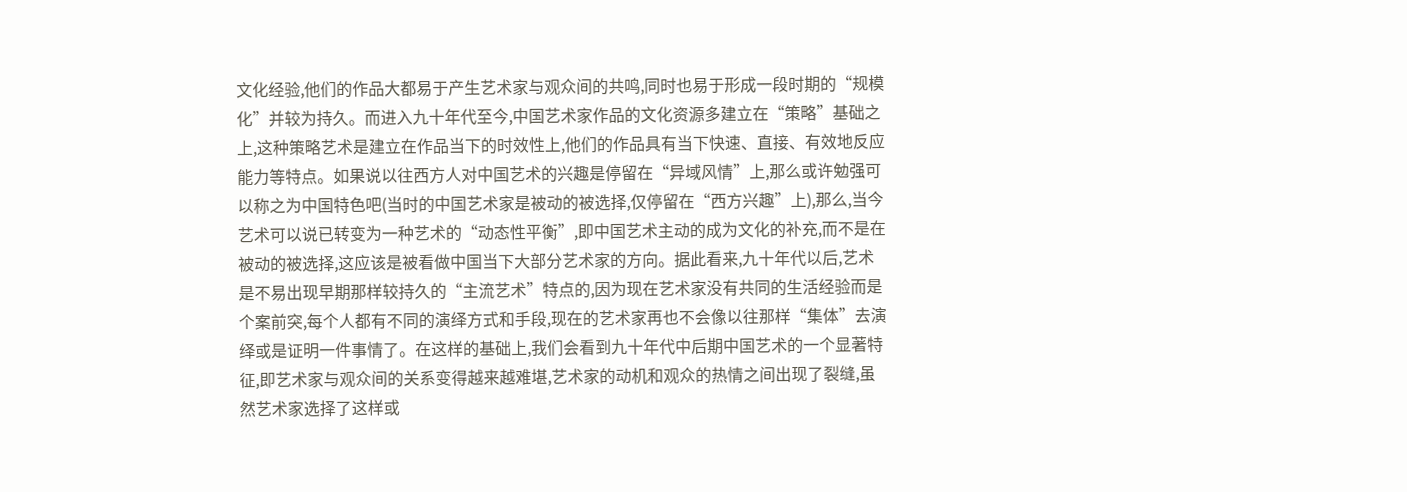文化经验,他们的作品大都易于产生艺术家与观众间的共鸣,同时也易于形成一段时期的“规模化”并较为持久。而进入九十年代至今,中国艺术家作品的文化资源多建立在“策略”基础之上,这种策略艺术是建立在作品当下的时效性上,他们的作品具有当下快速、直接、有效地反应能力等特点。如果说以往西方人对中国艺术的兴趣是停留在“异域风情”上,那么或许勉强可以称之为中国特色吧(当时的中国艺术家是被动的被选择,仅停留在“西方兴趣”上),那么,当今艺术可以说已转变为一种艺术的“动态性平衡”,即中国艺术主动的成为文化的补充,而不是在被动的被选择,这应该是被看做中国当下大部分艺术家的方向。据此看来,九十年代以后,艺术是不易出现早期那样较持久的“主流艺术”特点的,因为现在艺术家没有共同的生活经验而是个案前突,每个人都有不同的演绎方式和手段,现在的艺术家再也不会像以往那样“集体”去演绎或是证明一件事情了。在这样的基础上,我们会看到九十年代中后期中国艺术的一个显著特征,即艺术家与观众间的关系变得越来越难堪,艺术家的动机和观众的热情之间出现了裂缝,虽然艺术家选择了这样或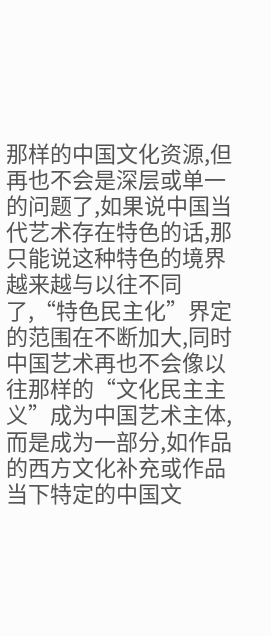那样的中国文化资源,但再也不会是深层或单一的问题了,如果说中国当代艺术存在特色的话,那只能说这种特色的境界越来越与以往不同了,“特色民主化”界定的范围在不断加大,同时中国艺术再也不会像以往那样的“文化民主主义”成为中国艺术主体,而是成为一部分,如作品的西方文化补充或作品当下特定的中国文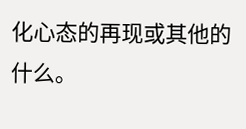化心态的再现或其他的什么。